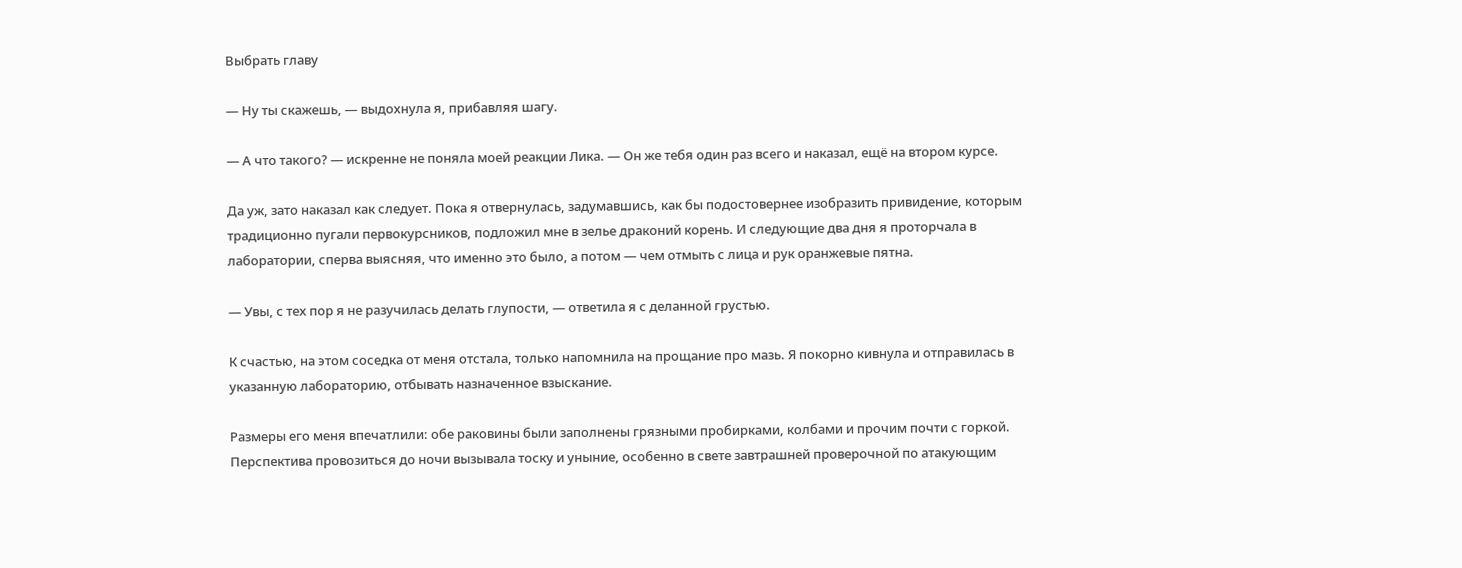Выбрать главу

— Ну ты скажешь, — выдохнула я, прибавляя шагу.

— А что такого? — искренне не поняла моей реакции Лика. — Он же тебя один раз всего и наказал, ещё на втором курсе.

Да уж, зато наказал как следует. Пока я отвернулась, задумавшись, как бы подостовернее изобразить привидение, которым традиционно пугали первокурсников, подложил мне в зелье драконий корень. И следующие два дня я проторчала в лаборатории, сперва выясняя, что именно это было, а потом — чем отмыть с лица и рук оранжевые пятна.

— Увы, с тех пор я не разучилась делать глупости, — ответила я с деланной грустью.

К счастью, на этом соседка от меня отстала, только напомнила на прощание про мазь. Я покорно кивнула и отправилась в указанную лабораторию, отбывать назначенное взыскание.

Размеры его меня впечатлили: обе раковины были заполнены грязными пробирками, колбами и прочим почти с горкой. Перспектива провозиться до ночи вызывала тоску и уныние, особенно в свете завтрашней проверочной по атакующим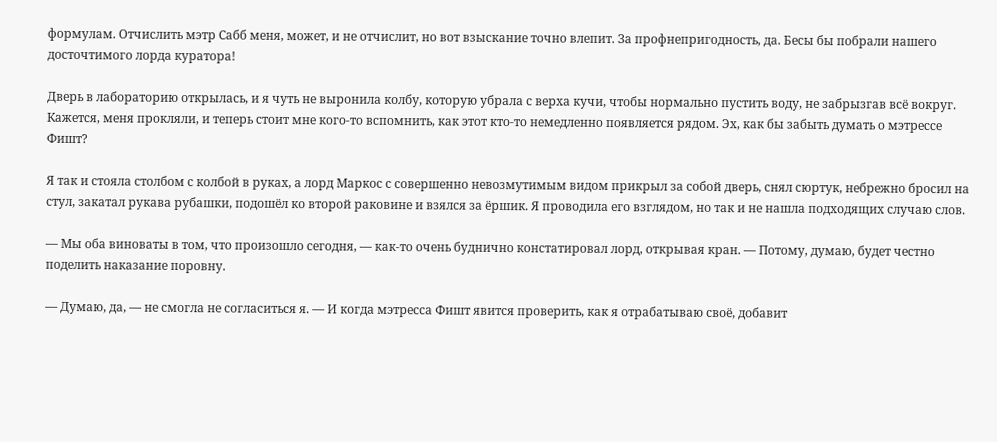формулам. Отчислить мэтр Сабб меня, может, и не отчислит, но вот взыскание точно влепит. За профнепригодность, да. Бесы бы побрали нашего досточтимого лорда куратора!

Дверь в лабораторию открылась, и я чуть не выронила колбу, которую убрала с верха кучи, чтобы нормально пустить воду, не забрызгав всё вокруг. Кажется, меня прокляли, и теперь стоит мне кого-то вспомнить, как этот кто-то немедленно появляется рядом. Эх, как бы забыть думать о мэтрессе Фишт?

Я так и стояла столбом с колбой в руках, а лорд Маркос с совершенно невозмутимым видом прикрыл за собой дверь, снял сюртук, небрежно бросил на стул, закатал рукава рубашки, подошёл ко второй раковине и взялся за ёршик. Я проводила его взглядом, но так и не нашла подходящих случаю слов.

— Мы оба виноваты в том, что произошло сегодня, — как-то очень буднично констатировал лорд, открывая кран. — Потому, думаю, будет честно поделить наказание поровну.

— Думаю, да, — не смогла не согласиться я. — И когда мэтресса Фишт явится проверить, как я отрабатываю своё, добавит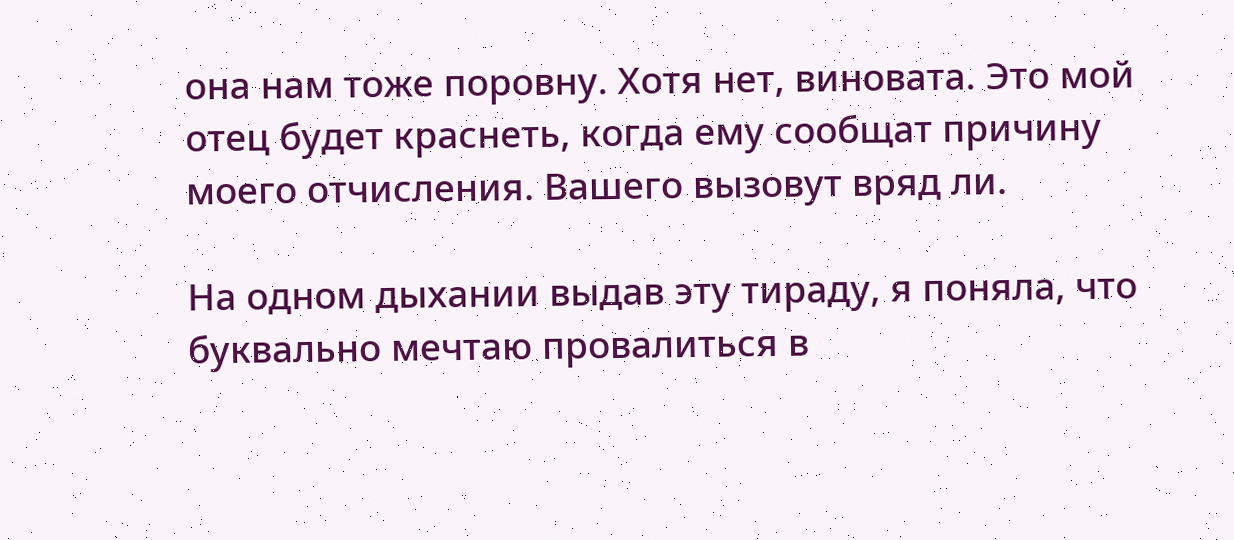она нам тоже поровну. Хотя нет, виновата. Это мой отец будет краснеть, когда ему сообщат причину моего отчисления. Вашего вызовут вряд ли.

На одном дыхании выдав эту тираду, я поняла, что буквально мечтаю провалиться в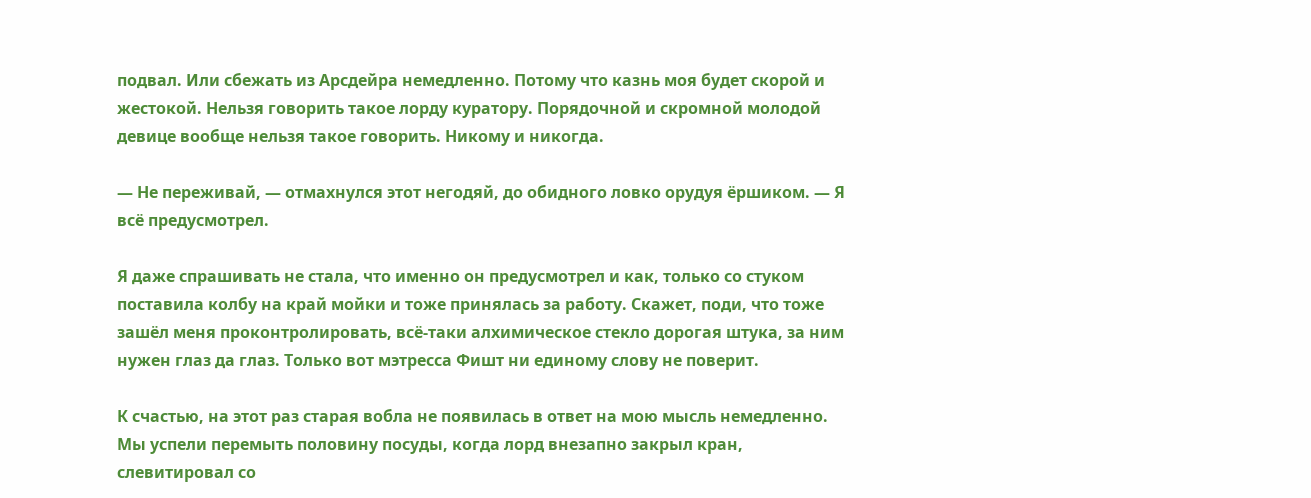подвал. Или сбежать из Арсдейра немедленно. Потому что казнь моя будет скорой и жестокой. Нельзя говорить такое лорду куратору. Порядочной и скромной молодой девице вообще нельзя такое говорить. Никому и никогда.

— Не переживай, — отмахнулся этот негодяй, до обидного ловко орудуя ёршиком. — Я всё предусмотрел.

Я даже спрашивать не стала, что именно он предусмотрел и как, только со стуком поставила колбу на край мойки и тоже принялась за работу. Скажет, поди, что тоже зашёл меня проконтролировать, всё-таки алхимическое стекло дорогая штука, за ним нужен глаз да глаз. Только вот мэтресса Фишт ни единому слову не поверит.

К счастью, на этот раз старая вобла не появилась в ответ на мою мысль немедленно. Мы успели перемыть половину посуды, когда лорд внезапно закрыл кран, слевитировал со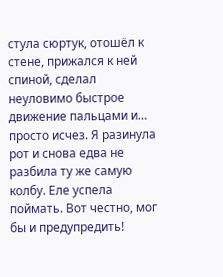стула сюртук, отошёл к стене, прижался к ней спиной, сделал неуловимо быстрое движение пальцами и… просто исчез. Я разинула рот и снова едва не разбила ту же самую колбу. Еле успела поймать. Вот честно, мог бы и предупредить!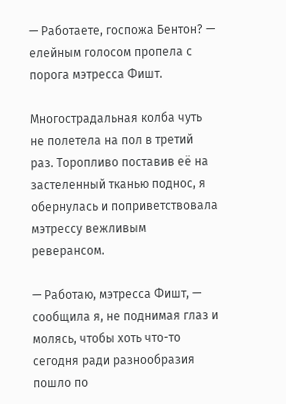— Работаете, госпожа Бентон? — елейным голосом пропела с порога мэтресса Фишт.

Многострадальная колба чуть не полетела на пол в третий раз. Торопливо поставив её на застеленный тканью поднос, я обернулась и поприветствовала мэтрессу вежливым реверансом.

— Работаю, мэтресса Фишт, — сообщила я, не поднимая глаз и молясь, чтобы хоть что-то сегодня ради разнообразия пошло по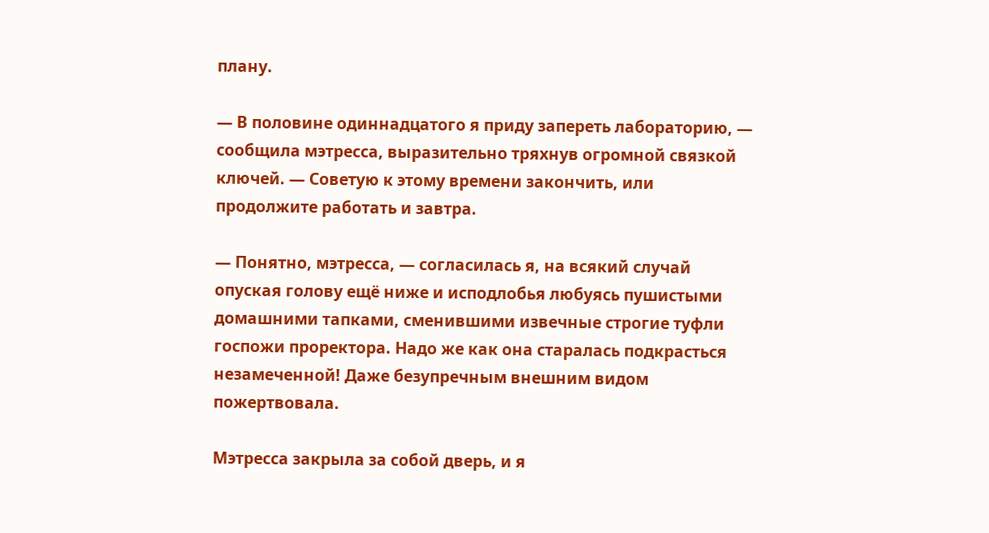плану.

— В половине одиннадцатого я приду запереть лабораторию, — сообщила мэтресса, выразительно тряхнув огромной связкой ключей. — Советую к этому времени закончить, или продолжите работать и завтра.

— Понятно, мэтресса, — согласилась я, на всякий случай опуская голову ещё ниже и исподлобья любуясь пушистыми домашними тапками, сменившими извечные строгие туфли госпожи проректора. Надо же как она старалась подкрасться незамеченной! Даже безупречным внешним видом пожертвовала.

Мэтресса закрыла за собой дверь, и я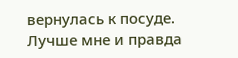вернулась к посуде. Лучше мне и правда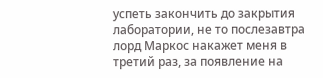успеть закончить до закрытия лаборатории, не то послезавтра лорд Маркос накажет меня в третий раз, за появление на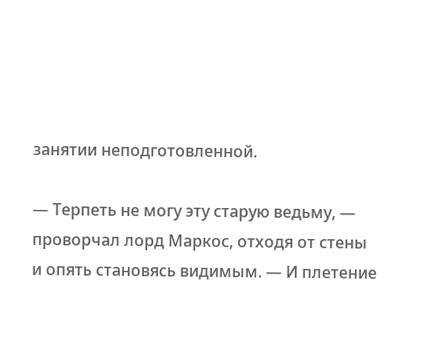занятии неподготовленной.

— Терпеть не могу эту старую ведьму, — проворчал лорд Маркос, отходя от стены и опять становясь видимым. — И плетение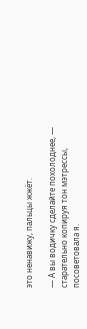это ненавижу, пальцы жжёт.

— А вы водичку сделайте похолоднее, — старательно копируя тон мэтрессы, посоветовала я.